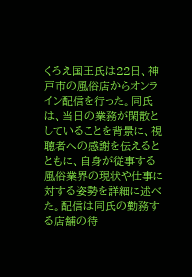くろえ国王氏は22日、神戸市の風俗店からオンライン配信を行った。同氏は、当日の業務が閑散としていることを背景に、視聴者への感謝を伝えるとともに、自身が従事する風俗業界の現状や仕事に対する姿勢を詳細に述べた。配信は同氏の勤務する店舗の待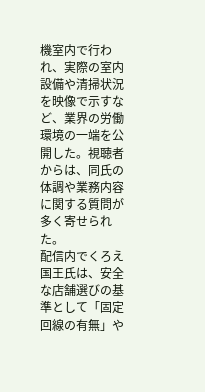機室内で行われ、実際の室内設備や清掃状況を映像で示すなど、業界の労働環境の一端を公開した。視聴者からは、同氏の体調や業務内容に関する質問が多く寄せられた。
配信内でくろえ国王氏は、安全な店舗選びの基準として「固定回線の有無」や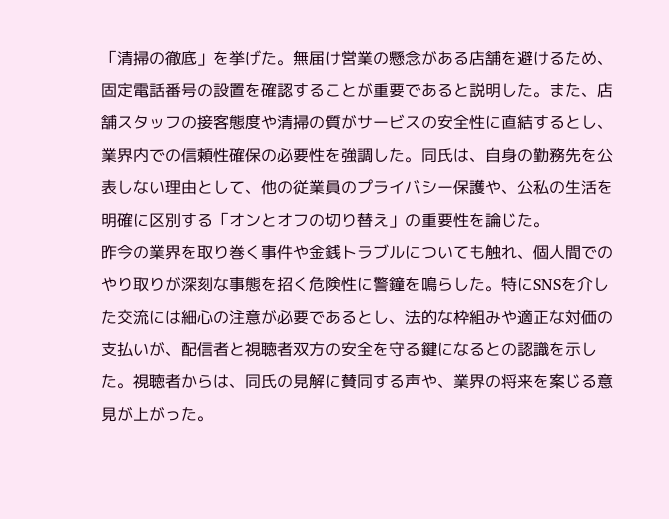「清掃の徹底」を挙げた。無届け営業の懸念がある店舗を避けるため、固定電話番号の設置を確認することが重要であると説明した。また、店舗スタッフの接客態度や清掃の質がサービスの安全性に直結するとし、業界内での信頼性確保の必要性を強調した。同氏は、自身の勤務先を公表しない理由として、他の従業員のプライバシー保護や、公私の生活を明確に区別する「オンとオフの切り替え」の重要性を論じた。
昨今の業界を取り巻く事件や金銭トラブルについても触れ、個人間でのやり取りが深刻な事態を招く危険性に警鐘を鳴らした。特にSNSを介した交流には細心の注意が必要であるとし、法的な枠組みや適正な対価の支払いが、配信者と視聴者双方の安全を守る鍵になるとの認識を示した。視聴者からは、同氏の見解に賛同する声や、業界の将来を案じる意見が上がった。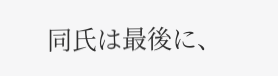同氏は最後に、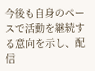今後も自身のペースで活動を継続する意向を示し、配信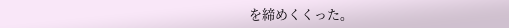を締めくくった。